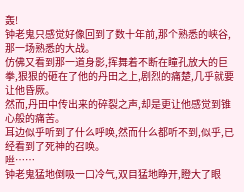轰!
钟老鬼只感觉好像回到了数十年前,那个熟悉的峡谷,那一场熟悉的大战。
仿佛又看到那一道身影,挥舞着不断在瞳孔放大的巨拳,狠狠的砸在了他的丹田之上,剧烈的痛楚,几乎就要让他昏厥。
然而,丹田中传出来的碎裂之声,却是更让他感觉到锥心般的痛苦。
耳边似乎听到了什么呼唤,然而什么都听不到,似乎,已经看到了死神的召唤。
咝……
钟老鬼猛地倒吸一口冷气,双目猛地睁开,瞪大了眼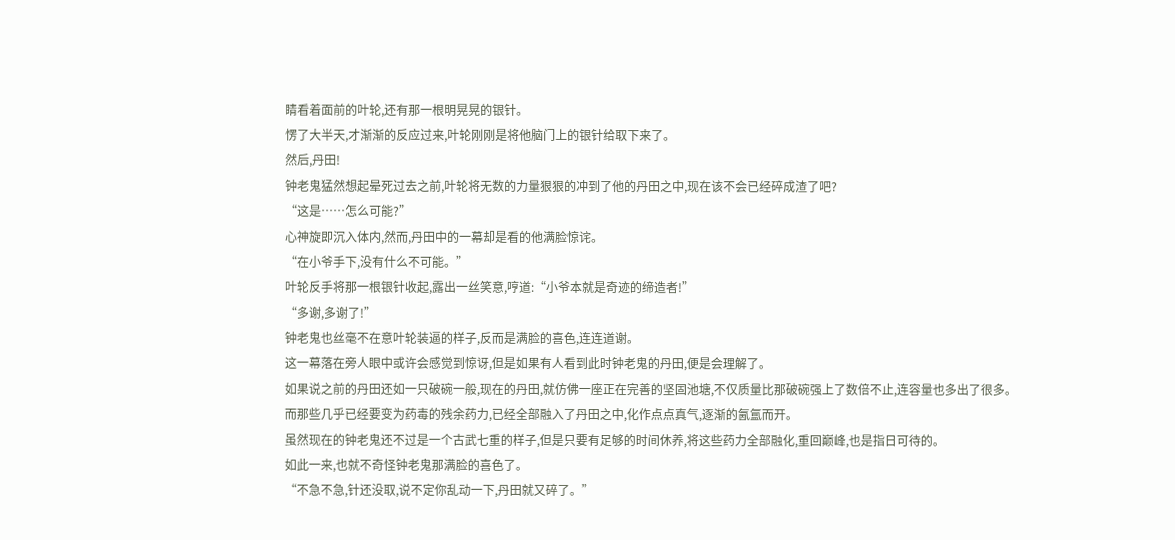睛看着面前的叶轮,还有那一根明晃晃的银针。
愣了大半天,才渐渐的反应过来,叶轮刚刚是将他脑门上的银针给取下来了。
然后,丹田!
钟老鬼猛然想起晕死过去之前,叶轮将无数的力量狠狠的冲到了他的丹田之中,现在该不会已经碎成渣了吧?
“这是……怎么可能?”
心神旋即沉入体内,然而,丹田中的一幕却是看的他满脸惊诧。
“在小爷手下,没有什么不可能。”
叶轮反手将那一根银针收起,露出一丝笑意,哼道:“小爷本就是奇迹的缔造者!”
“多谢,多谢了!”
钟老鬼也丝毫不在意叶轮装逼的样子,反而是满脸的喜色,连连道谢。
这一幕落在旁人眼中或许会感觉到惊讶,但是如果有人看到此时钟老鬼的丹田,便是会理解了。
如果说之前的丹田还如一只破碗一般,现在的丹田,就仿佛一座正在完善的坚固池塘,不仅质量比那破碗强上了数倍不止,连容量也多出了很多。
而那些几乎已经要变为药毒的残余药力,已经全部融入了丹田之中,化作点点真气,逐渐的氤氲而开。
虽然现在的钟老鬼还不过是一个古武七重的样子,但是只要有足够的时间休养,将这些药力全部融化,重回巅峰,也是指日可待的。
如此一来,也就不奇怪钟老鬼那满脸的喜色了。
“不急不急,针还没取,说不定你乱动一下,丹田就又碎了。”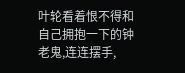叶轮看着恨不得和自己拥抱一下的钟老鬼,连连摆手,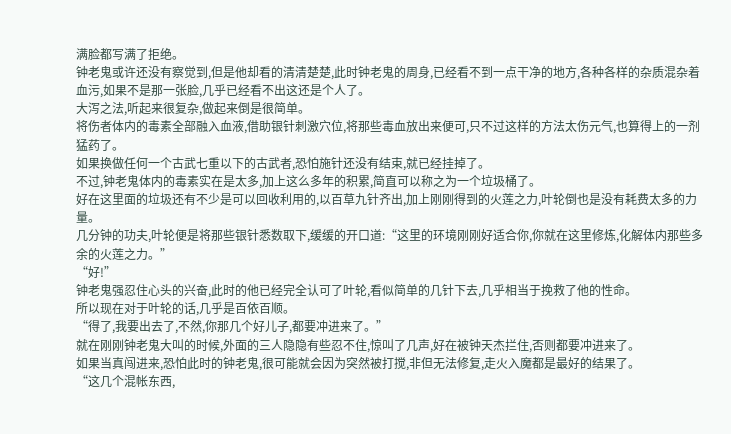满脸都写满了拒绝。
钟老鬼或许还没有察觉到,但是他却看的清清楚楚,此时钟老鬼的周身,已经看不到一点干净的地方,各种各样的杂质混杂着血污,如果不是那一张脸,几乎已经看不出这还是个人了。
大泻之法,听起来很复杂,做起来倒是很简单。
将伤者体内的毒素全部融入血液,借助银针刺激穴位,将那些毒血放出来便可,只不过这样的方法太伤元气,也算得上的一剂猛药了。
如果换做任何一个古武七重以下的古武者,恐怕施针还没有结束,就已经挂掉了。
不过,钟老鬼体内的毒素实在是太多,加上这么多年的积累,简直可以称之为一个垃圾桶了。
好在这里面的垃圾还有不少是可以回收利用的,以百草九针齐出,加上刚刚得到的火莲之力,叶轮倒也是没有耗费太多的力量。
几分钟的功夫,叶轮便是将那些银针悉数取下,缓缓的开口道:“这里的环境刚刚好适合你,你就在这里修炼,化解体内那些多余的火莲之力。”
“好!”
钟老鬼强忍住心头的兴奋,此时的他已经完全认可了叶轮,看似简单的几针下去,几乎相当于挽救了他的性命。
所以现在对于叶轮的话,几乎是百依百顺。
“得了,我要出去了,不然,你那几个好儿子,都要冲进来了。”
就在刚刚钟老鬼大叫的时候,外面的三人隐隐有些忍不住,惊叫了几声,好在被钟天杰拦住,否则都要冲进来了。
如果当真闯进来,恐怕此时的钟老鬼,很可能就会因为突然被打搅,非但无法修复,走火入魔都是最好的结果了。
“这几个混帐东西,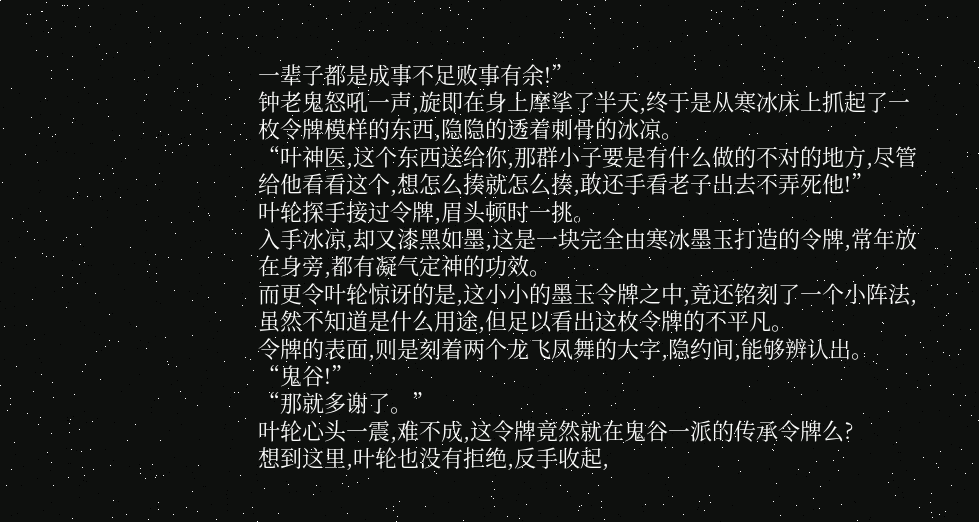一辈子都是成事不足败事有余!”
钟老鬼怒吼一声,旋即在身上摩挲了半天,终于是从寒冰床上抓起了一枚令牌模样的东西,隐隐的透着刺骨的冰凉。
“叶神医,这个东西送给你,那群小子要是有什么做的不对的地方,尽管给他看看这个,想怎么揍就怎么揍,敢还手看老子出去不弄死他!”
叶轮探手接过令牌,眉头顿时一挑。
入手冰凉,却又漆黑如墨,这是一块完全由寒冰墨玉打造的令牌,常年放在身旁,都有凝气定神的功效。
而更令叶轮惊讶的是,这小小的墨玉令牌之中,竟还铭刻了一个小阵法,虽然不知道是什么用途,但足以看出这枚令牌的不平凡。
令牌的表面,则是刻着两个龙飞凤舞的大字,隐约间,能够辨认出。
“鬼谷!”
“那就多谢了。”
叶轮心头一震,难不成,这令牌竟然就在鬼谷一派的传承令牌么?
想到这里,叶轮也没有拒绝,反手收起,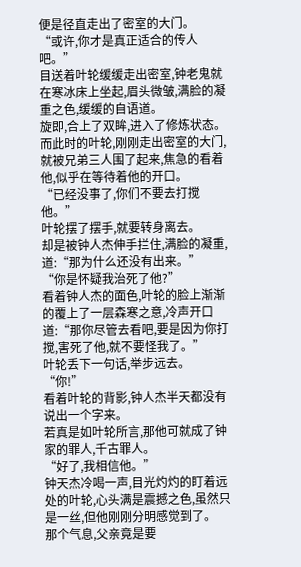便是径直走出了密室的大门。
“或许,你才是真正适合的传人吧。”
目送着叶轮缓缓走出密室,钟老鬼就在寒冰床上坐起,眉头微皱,满脸的凝重之色,缓缓的自语道。
旋即,合上了双眸,进入了修炼状态。
而此时的叶轮,刚刚走出密室的大门,就被兄弟三人围了起来,焦急的看着他,似乎在等待着他的开口。
“已经没事了,你们不要去打搅他。”
叶轮摆了摆手,就要转身离去。
却是被钟人杰伸手拦住,满脸的凝重,道:“那为什么还没有出来。”
“你是怀疑我治死了他?”
看着钟人杰的面色,叶轮的脸上渐渐的覆上了一层森寒之意,冷声开口道:“那你尽管去看吧,要是因为你打搅,害死了他,就不要怪我了。”
叶轮丢下一句话,举步远去。
“你!”
看着叶轮的背影,钟人杰半天都没有说出一个字来。
若真是如叶轮所言,那他可就成了钟家的罪人,千古罪人。
“好了,我相信他。”
钟天杰冷喝一声,目光灼灼的盯着远处的叶轮,心头满是震撼之色,虽然只是一丝,但他刚刚分明感觉到了。
那个气息,父亲竟是要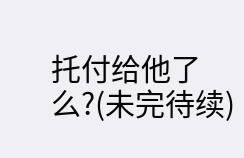托付给他了么?(未完待续)